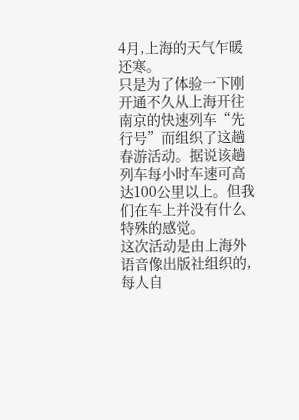4月,上海的天气乍暖还寒。
只是为了体验一下刚开通不久从上海开往南京的快速列车“先行号”而组织了这趟春游活动。据说该趟列车每小时车速可高达100公里以上。但我们在车上并没有什么特殊的感觉。
这次活动是由上海外语音像出版社组织的,每人自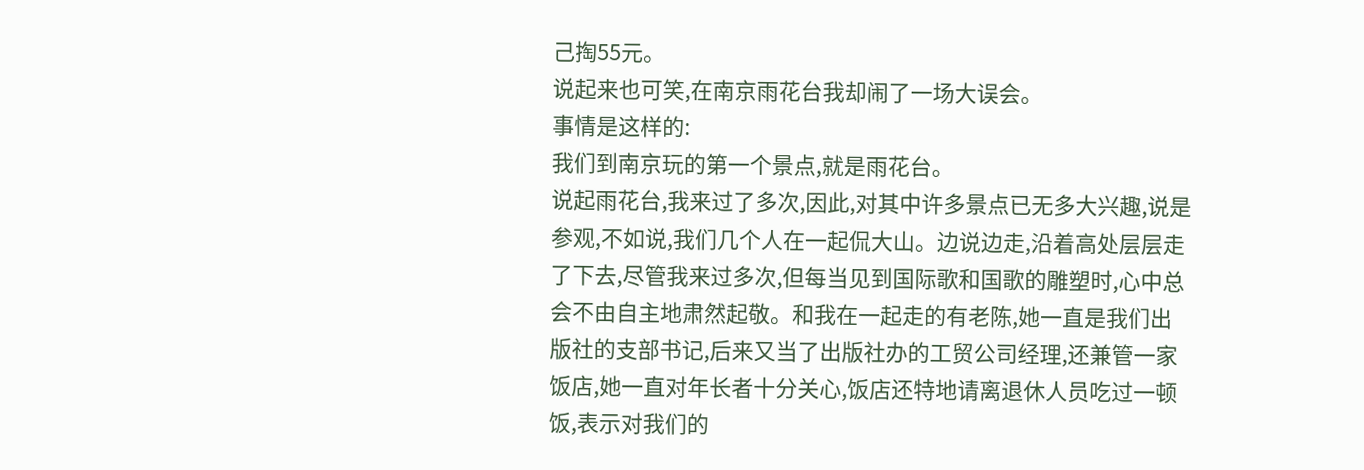己掏55元。
说起来也可笑,在南京雨花台我却闹了一场大误会。
事情是这样的:
我们到南京玩的第一个景点,就是雨花台。
说起雨花台,我来过了多次,因此,对其中许多景点已无多大兴趣,说是参观,不如说,我们几个人在一起侃大山。边说边走,沿着高处层层走了下去,尽管我来过多次,但每当见到国际歌和国歌的雕塑时,心中总会不由自主地肃然起敬。和我在一起走的有老陈,她一直是我们出版社的支部书记,后来又当了出版社办的工贸公司经理,还兼管一家饭店,她一直对年长者十分关心,饭店还特地请离退休人员吃过一顿饭,表示对我们的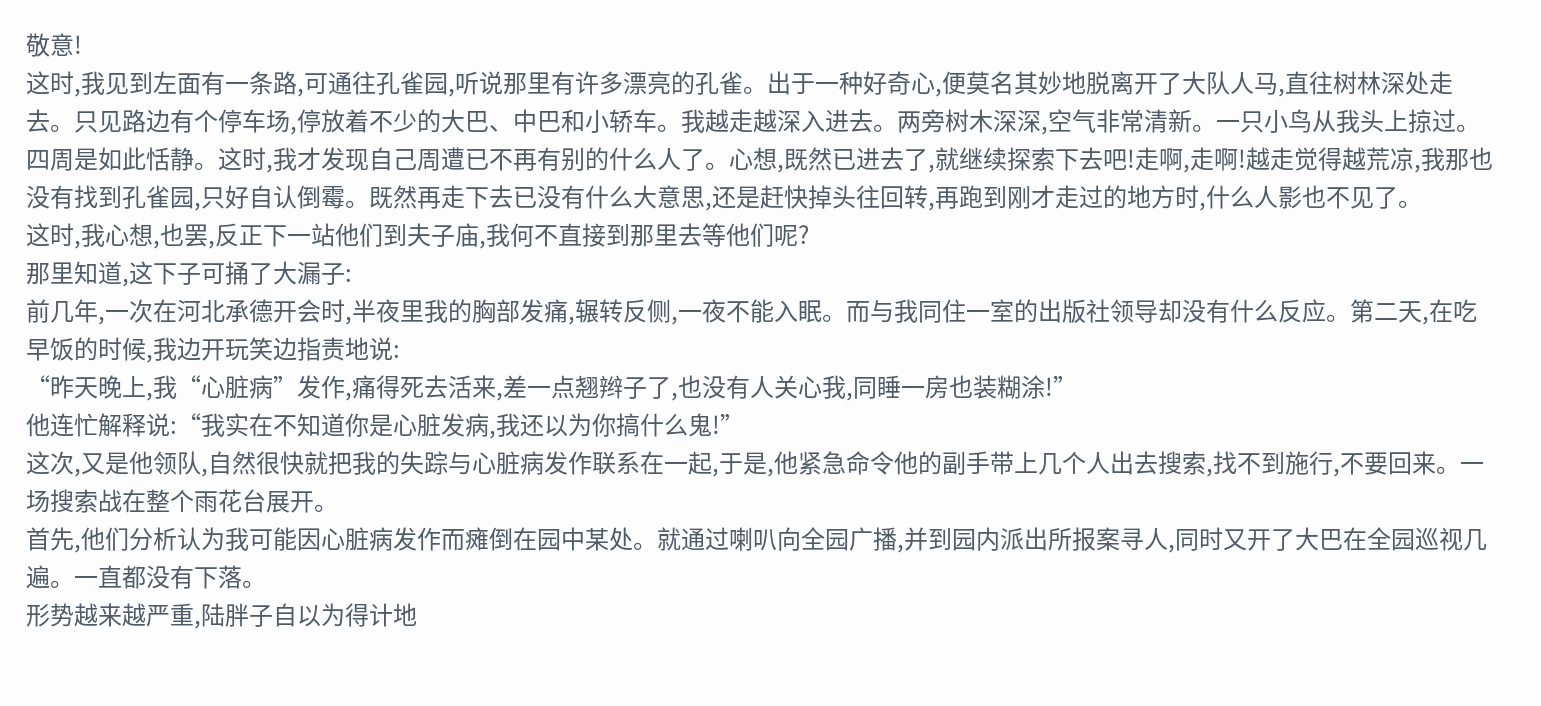敬意!
这时,我见到左面有一条路,可通往孔雀园,听说那里有许多漂亮的孔雀。出于一种好奇心,便莫名其妙地脱离开了大队人马,直往树林深处走去。只见路边有个停车场,停放着不少的大巴、中巴和小轿车。我越走越深入进去。两旁树木深深,空气非常清新。一只小鸟从我头上掠过。四周是如此恬静。这时,我才发现自己周遭已不再有别的什么人了。心想,既然已进去了,就继续探索下去吧!走啊,走啊!越走觉得越荒凉,我那也没有找到孔雀园,只好自认倒霉。既然再走下去已没有什么大意思,还是赶快掉头往回转,再跑到刚才走过的地方时,什么人影也不见了。
这时,我心想,也罢,反正下一站他们到夫子庙,我何不直接到那里去等他们呢?
那里知道,这下子可捅了大漏子:
前几年,一次在河北承德开会时,半夜里我的胸部发痛,辗转反侧,一夜不能入眠。而与我同住一室的出版社领导却没有什么反应。第二天,在吃早饭的时候,我边开玩笑边指责地说:
“昨天晚上,我“心脏病”发作,痛得死去活来,差一点翘辫子了,也没有人关心我,同睡一房也装糊涂!”
他连忙解释说:“我实在不知道你是心脏发病,我还以为你搞什么鬼!”
这次,又是他领队,自然很快就把我的失踪与心脏病发作联系在一起,于是,他紧急命令他的副手带上几个人出去搜索,找不到施行,不要回来。一场搜索战在整个雨花台展开。
首先,他们分析认为我可能因心脏病发作而瘫倒在园中某处。就通过喇叭向全园广播,并到园内派出所报案寻人,同时又开了大巴在全园巡视几遍。一直都没有下落。
形势越来越严重,陆胖子自以为得计地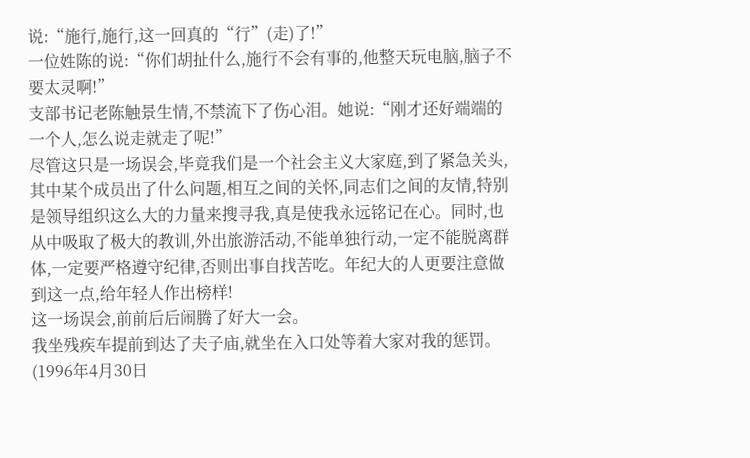说:“施行,施行,这一回真的“行”(走)了!”
一位姓陈的说:“你们胡扯什么,施行不会有事的,他整天玩电脑,脑子不要太灵啊!”
支部书记老陈触景生情,不禁流下了伤心泪。她说:“刚才还好端端的一个人,怎么说走就走了呢!”
尽管这只是一场误会,毕竟我们是一个社会主义大家庭,到了紧急关头,其中某个成员出了什么问题,相互之间的关怀,同志们之间的友情,特别是领导组织这么大的力量来搜寻我,真是使我永远铭记在心。同时,也从中吸取了极大的教训,外出旅游活动,不能单独行动,一定不能脱离群体,一定要严格遵守纪律,否则出事自找苦吃。年纪大的人更要注意做到这一点,给年轻人作出榜样!
这一场误会,前前后后闹腾了好大一会。
我坐残疾车提前到达了夫子庙,就坐在入口处等着大家对我的惩罚。
(1996年4月30日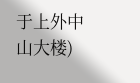于上外中山大楼)